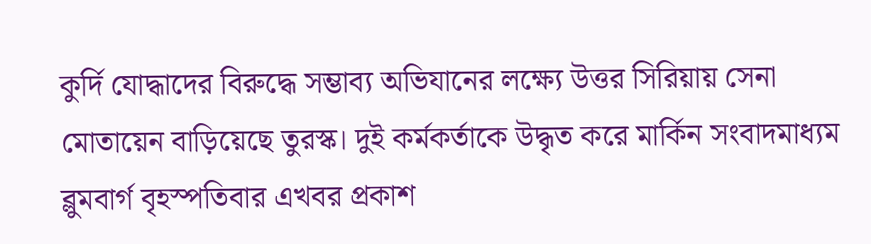কুর্দি যোদ্ধাদের বিরুদ্ধে সম্ভাব্য অভিযানের লক্ষ্যে উত্তর সিরিয়ায় সেনা মোতায়েন বাড়িয়েছে তুরস্ক। দুই কর্মকর্তাকে উদ্ধৃত করে মার্কিন সংবাদমাধ্যম ব্লুমবার্গ বৃহস্পতিবার এখবর প্রকাশ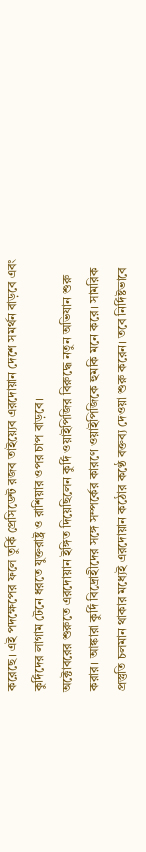করেছে। এই পদক্ষেপের ফলে তুর্কি প্রেসিডেন্ট রজব তাইয়্যেব এরদোয়ান দেশে সমর্থন বাড়বে এবং কুর্দিদের লাগাম টেনে ধরতে যুক্তরাষ্ট্র ও রাশিয়ার ওপর চাপ বাড়বে।
অক্টোবরের শুরুতে এরদোয়ান ইঙ্গিত দিয়েছিলেন কুর্দি ওয়াইপিজির বিরুদ্ধে নতুন অভিযান শুরু করার। আঙ্কারা কুর্দি বিদ্রোহীদের সঙ্গে সম্পর্কের কারণে ওয়াইপিজিকে হুমকি মনে করে। সামরিক প্রস্তুতি চলমান থাকার মধ্যেই এরদোয়ান কঠোর কণ্ঠে বক্তব্য দেওয়া শুরু করেন। তবে নির্দিষ্টভাবে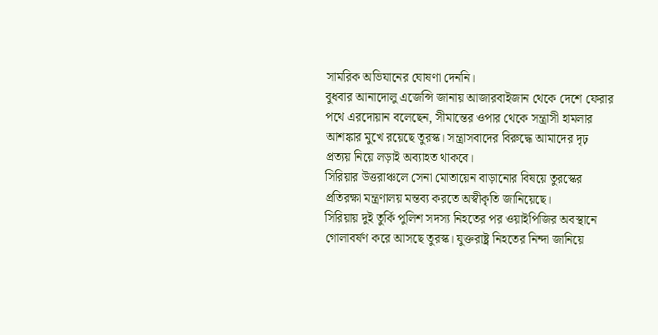সামরিক অভিযানের ঘোষণা দেননি।
বুধবার আনাদোলু এজেন্সি জানায় আজারবাইজান থেকে দেশে ফেরার পথে এরদোয়ান বলেছেন, সীমান্তের ওপার থেকে সন্ত্রাসী হামলার আশঙ্কার মুখে রয়েছে তুরস্ক। সন্ত্রাসবাদের বিরুদ্ধে আমাদের দৃঢ় প্রত্যয় নিয়ে লড়াই অব্যাহত থাকবে।
সিরিয়ার উত্তরাঞ্চলে সেনা মোতায়েন বাড়ানোর বিষয়ে তুরস্কের প্রতিরক্ষা মন্ত্রণালয় মন্তব্য করতে অস্বীকৃতি জানিয়েছে।
সিরিয়ায় দুই তুর্কি পুলিশ সদস্য নিহতের পর ওয়াইপিজির অবস্থানে গোলাবর্ষণ করে আসছে তুরস্ক। যুক্তরাষ্ট্র নিহতের নিন্দা জানিয়ে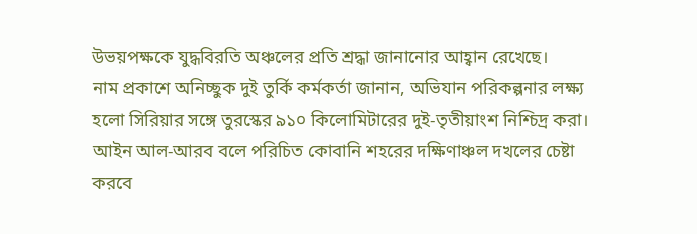উভয়পক্ষকে যুদ্ধবিরতি অঞ্চলের প্রতি শ্রদ্ধা জানানোর আহ্বান রেখেছে।
নাম প্রকাশে অনিচ্ছুক দুই তুর্কি কর্মকর্তা জানান, অভিযান পরিকল্পনার লক্ষ্য হলো সিরিয়ার সঙ্গে তুরস্কের ৯১০ কিলোমিটারের দুই-তৃতীয়াংশ নিশ্চিদ্র করা। আইন আল-আরব বলে পরিচিত কোবানি শহরের দক্ষিণাঞ্চল দখলের চেষ্টা করবে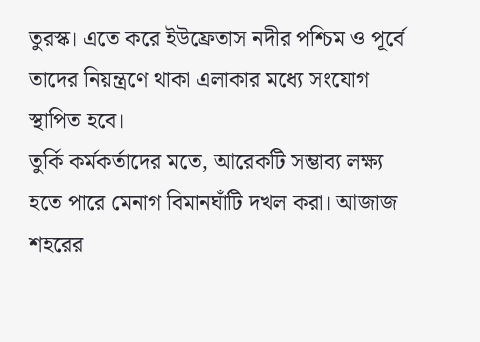তুরস্ক। এতে করে ইউফ্রেতাস নদীর পশ্চিম ও পূর্বে তাদের নিয়ন্ত্রণে থাকা এলাকার মধ্যে সংযোগ স্থাপিত হবে।
তুর্কি কর্মকর্তাদের মতে, আরেকটি সম্ভাব্য লক্ষ্য হতে পারে মেনাগ বিমানঘাঁটি দখল করা। আজাজ শহরের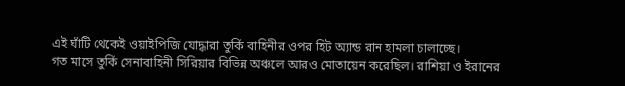এই ঘাঁটি থেকেই ওয়াইপিজি যোদ্ধারা তুর্কি বাহিনীর ওপর হিট অ্যান্ড রান হামলা চালাচ্ছে।
গত মাসে তুর্কি সেনাবাহিনী সিরিয়ার বিভিন্ন অঞ্চলে আরও মোতায়েন করেছিল। রাশিয়া ও ইরানের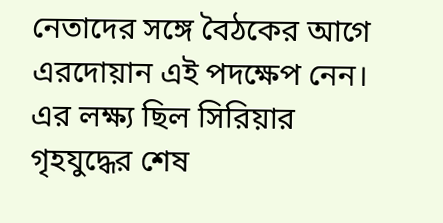নেতাদের সঙ্গে বৈঠকের আগে এরদোয়ান এই পদক্ষেপ নেন। এর লক্ষ্য ছিল সিরিয়ার গৃহযুদ্ধের শেষ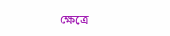ক্ষেত্রে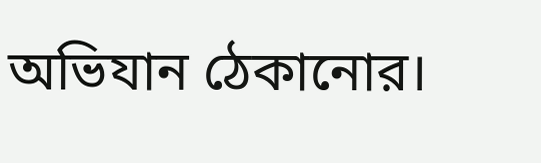অভিযান ঠেকানোর।